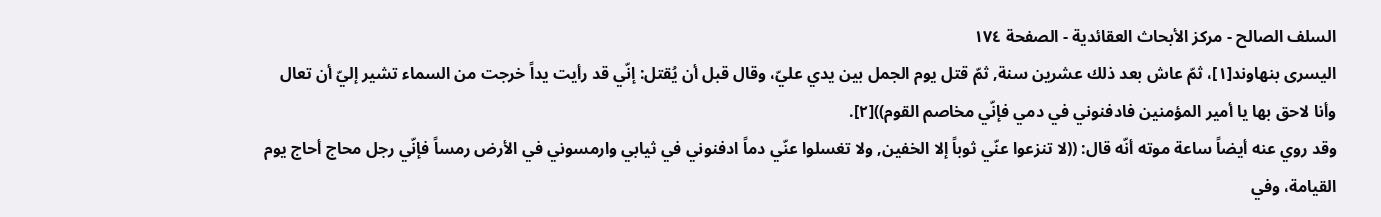السلف الصالح - مركز الأبحاث العقائدية - الصفحة ١٧٤
اليسرى بنهاوند[١]، ثمّ عاش بعد ذلك عشرين سنة, ثمّ قتل يوم الجمل بين يدي عليّ، وقال قبل أن يُقتل: إنّي قد رأيت يداً خرجت من السماء تشير إليّ أن تعال وأنا لاحق بها يا أمير المؤمنين فادفنوني في دمي فإنّي مخاصم القوم))[٢].
وقد روي عنه أيضاً ساعة موته أنّه قال: ((لا تنزعوا عنّي ثوباً إلا الخفين, ولا تغسلوا عنّي دماً ادفنوني في ثيابي وارمسوني في الأرض رمساً فإنّي رجل محاج أحاج يوم القيامة، وفي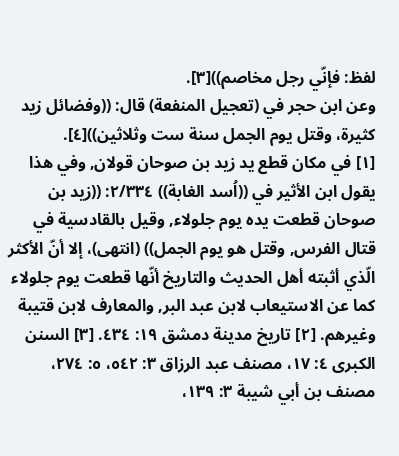لفظ: فإنّي رجل مخاصم))[٣].
وعن ابن حجر في (تعجيل المنفعة) قال: ((وفضائل زيد كثيرة، وقتل يوم الجمل سنة ست وثلاثين))[٤].
[١] في مكان قطع يد زيد بن صوحان قولان, وفي هذا يقول ابن الأثير في ((اُسد الغابة)) ٢/٣٣٤: ((زيد بن صوحان قطعت يده يوم جلولاء, وقيل بالقادسية في قتال الفرس, وقتل هو يوم الجمل)) (انتهى)، إلا أنّ الأكثر الّذي أثبته أهل الحديث والتاريخ أنّها قطعت يوم جلولاء كما عن الاستيعاب لابن عبد البر, والمعارف لابن قتيبة وغيرهم. [٢] تاريخ مدينة دمشق ١٩: ٤٣٤. [٣] السنن الكبرى ٤: ١٧، مصنف عبد الرزاق ٣: ٥٤٢، ٥: ٢٧٤، مصنف بن أبي شيبة ٣: ١٣٩،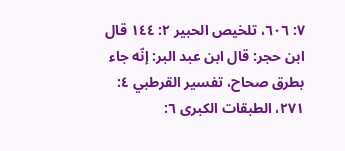٧: ٦٠٦، تلخيص الحبير ٢: ١٤٤ قال ابن حجر: قال ابن عبد البر: إنّه جاء بطرق صحاح، تفسير القرطبي ٤: ٢٧١، الطبقات الكبرى ٦: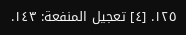١٢٥. [٤] تعجيل المنفعة: ١٤٣.